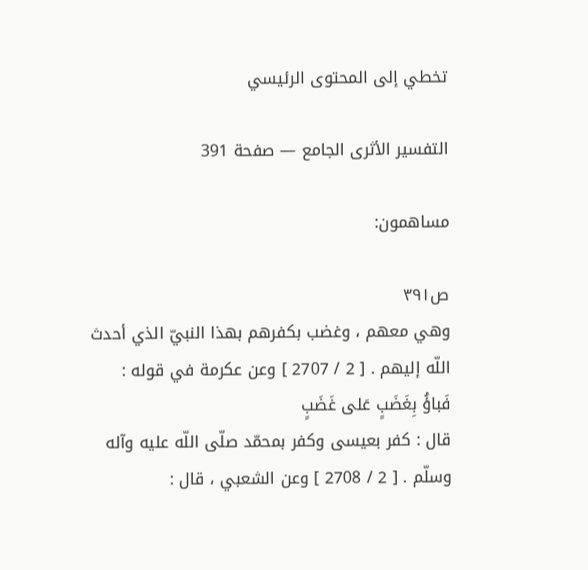تخطي إلى المحتوى الرئيسي

التفسير الأثرى الجامع — صفحة 391

مساهمون:

ص٣٩١
وهي معهم ، وغضب بكفرهم بهذا النبيّ الذي أحدث اللّه إليهم . [ 2 / 2707 ] وعن عكرمة في قوله :
فَباؤُ بِغَضَبٍ عَلى غَضَبٍ
قال : كفر بعيسى وكفر بمحمّد صلّى اللّه عليه وآله وسلّم . [ 2 / 2708 ] وعن الشعبي ، قال :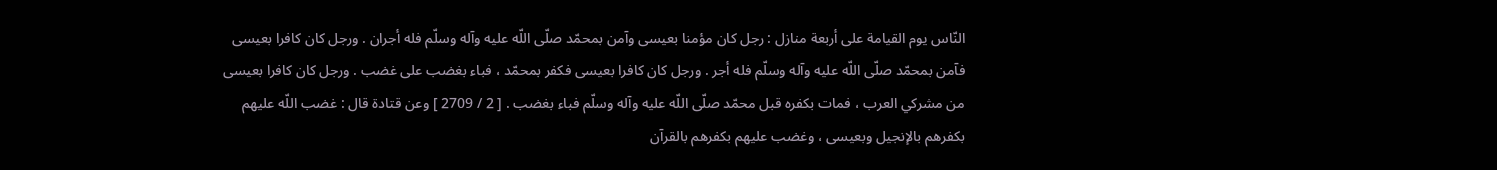النّاس يوم القيامة على أربعة منازل : رجل كان مؤمنا بعيسى وآمن بمحمّد صلّى اللّه عليه وآله وسلّم فله أجران . ورجل كان كافرا بعيسى فآمن بمحمّد صلّى اللّه عليه وآله وسلّم فله أجر . ورجل كان كافرا بعيسى فكفر بمحمّد ، فباء بغضب على غضب . ورجل كان كافرا بعيسى من مشركي العرب ، فمات بكفره قبل محمّد صلّى اللّه عليه وآله وسلّم فباء بغضب . [ 2 / 2709 ] وعن قتادة قال : غضب اللّه عليهم بكفرهم بالإنجيل وبعيسى ، وغضب عليهم بكفرهم بالقرآن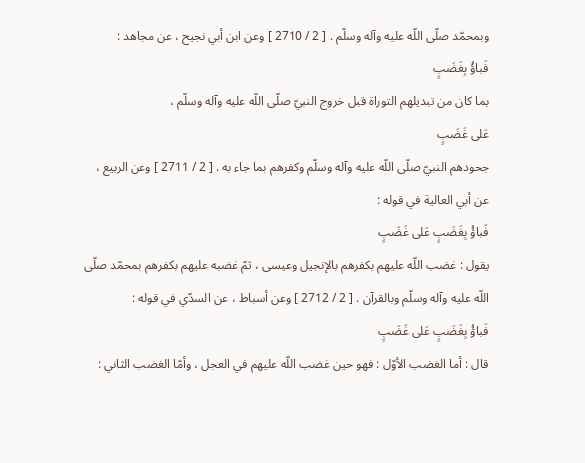وبمحمّد صلّى اللّه عليه وآله وسلّم . [ 2 / 2710 ] وعن ابن أبي نجيح ، عن مجاهد :
فَباؤُ بِغَضَبٍ
بما كان من تبديلهم التوراة قبل خروج النبيّ صلّى اللّه عليه وآله وسلّم ،
عَلى غَضَبٍ
جحودهم النبيّ صلّى اللّه عليه وآله وسلّم وكفرهم بما جاء به . [ 2 / 2711 ] وعن الربيع ، عن أبي العالية في قوله :
فَباؤُ بِغَضَبٍ عَلى غَضَبٍ
يقول : غضب اللّه عليهم بكفرهم بالإنجيل وعيسى ، ثمّ غضبه عليهم بكفرهم بمحمّد صلّى اللّه عليه وآله وسلّم وبالقرآن . [ 2 / 2712 ] وعن أسباط ، عن السدّي في قوله :
فَباؤُ بِغَضَبٍ عَلى غَضَبٍ
قال : أما الغضب الأوّل : فهو حين غضب اللّه عليهم في العجل ، وأمّا الغضب الثاني :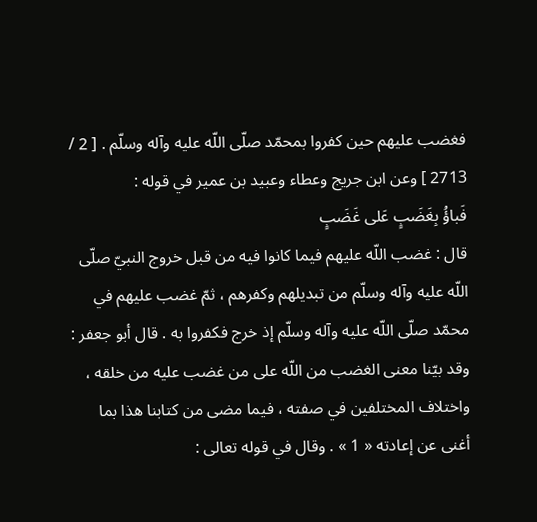فغضب عليهم حين كفروا بمحمّد صلّى اللّه عليه وآله وسلّم . [ 2 / 2713 ] وعن ابن جريج وعطاء وعبيد بن عمير في قوله :
فَباؤُ بِغَضَبٍ عَلى غَضَبٍ
قال : غضب اللّه عليهم فيما كانوا فيه من قبل خروج النبيّ صلّى اللّه عليه وآله وسلّم من تبديلهم وكفرهم ، ثمّ غضب عليهم في محمّد صلّى اللّه عليه وآله وسلّم إذ خرج فكفروا به . قال أبو جعفر : وقد بيّنا معنى الغضب من اللّه على من غضب عليه من خلقه ، واختلاف المختلفين في صفته ، فيما مضى من كتابنا هذا بما أغنى عن إعادته « 1 » . وقال في قوله تعالى :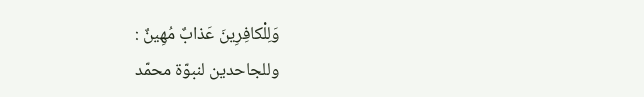وَلِلْكافِرِينَ عَذابٌ مُهِينٌ :
وللجاحدين لنبوّة محمّد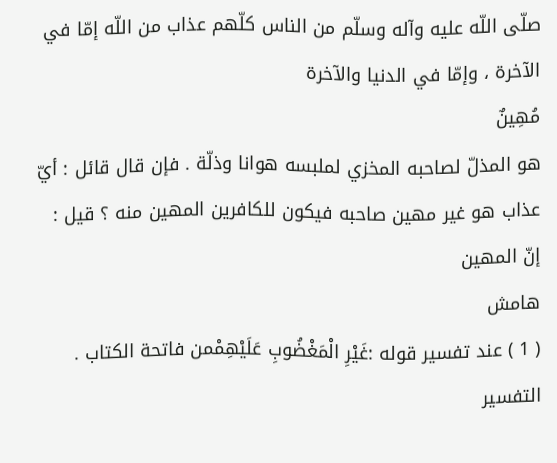صلّى اللّه عليه وآله وسلّم من الناس كلّهم عذاب من اللّه إمّا في الآخرة ، وإمّا في الدنيا والآخرة
مُهِينٌ
هو المذلّ لصاحبه المخزي لملبسه هوانا وذلّة . فإن قال قائل : أيّ عذاب هو غير مهين صاحبه فيكون للكافرين المهين منه ؟ قيل : إنّ المهين
هامش
( 1 ) عند تفسير قوله :غَيْرِ الْمَغْضُوبِ عَلَيْهِمْمن فاتحة الكتاب .
التفسير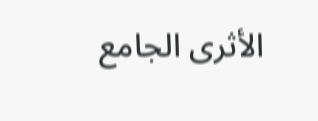الأثرى الجامع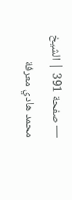— صفحة 391 | الشيخ محمد هادي معرفة